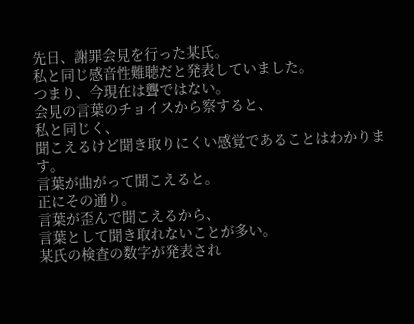先日、謝罪会見を行った某氏。
私と同じ感音性難聴だと発表していました。
つまり、今現在は聾ではない。
会見の言葉のチョイスから察すると、
私と同じく、
聞こえるけど聞き取りにくい感覚であることはわかります。
言葉が曲がって聞こえると。
正にその通り。
言葉が歪んで聞こえるから、
言葉として聞き取れないことが多い。
某氏の検査の数字が発表され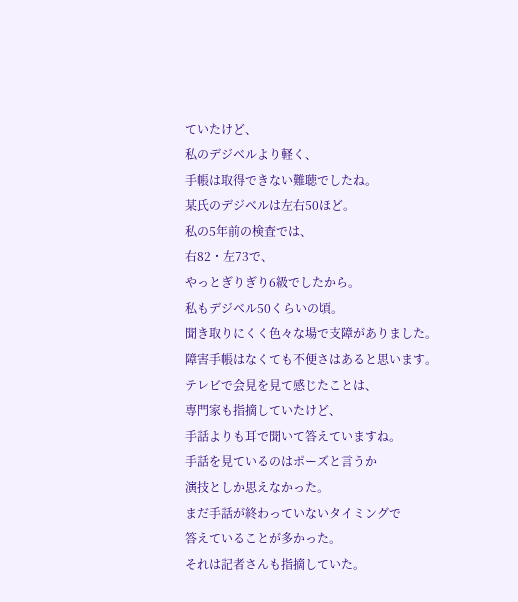ていたけど、
私のデジベルより軽く、
手帳は取得できない難聴でしたね。
某氏のデジベルは左右50ほど。
私の5年前の検査では、
右82・左73で、
やっとぎりぎり6級でしたから。
私もデジベル50くらいの頃。
聞き取りにくく色々な場で支障がありました。
障害手帳はなくても不便さはあると思います。
テレビで会見を見て感じたことは、
専門家も指摘していたけど、
手話よりも耳で聞いて答えていますね。
手話を見ているのはポーズと言うか
演技としか思えなかった。
まだ手話が終わっていないタイミングで
答えていることが多かった。
それは記者さんも指摘していた。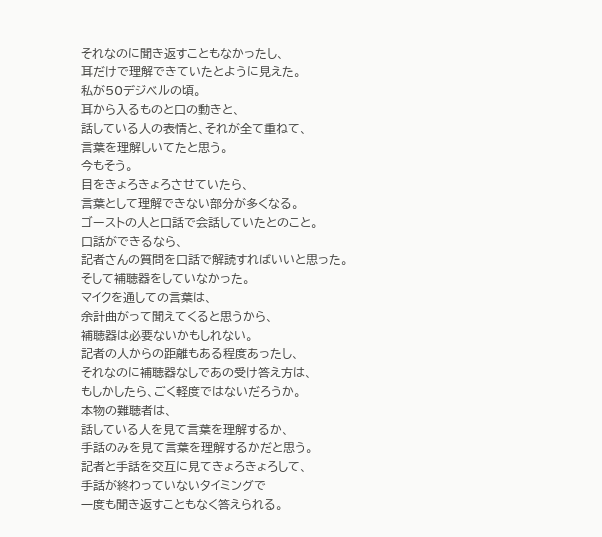それなのに聞き返すこともなかったし、
耳だけで理解できていたとように見えた。
私が50デジベルの頃。
耳から入るものと口の動きと、
話している人の表情と、それが全て重ねて、
言葉を理解しいてたと思う。
今もそう。
目をきょろきょろさせていたら、
言葉として理解できない部分が多くなる。
ゴーストの人と口話で会話していたとのこと。
口話ができるなら、
記者さんの質問を口話で解読すればいいと思った。
そして補聴器をしていなかった。
マイクを通しての言葉は、
余計曲がって聞えてくると思うから、
補聴器は必要ないかもしれない。
記者の人からの距離もある程度あったし、
それなのに補聴器なしであの受け答え方は、
もしかしたら、ごく軽度ではないだろうか。
本物の難聴者は、
話している人を見て言葉を理解するか、
手話のみを見て言葉を理解するかだと思う。
記者と手話を交互に見てきょろきょろして、
手話が終わっていないタイミングで
一度も聞き返すこともなく答えられる。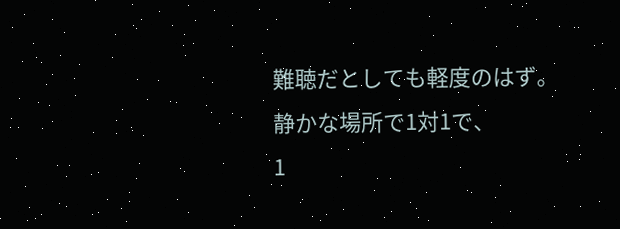難聴だとしても軽度のはず。
静かな場所で1対1で、
1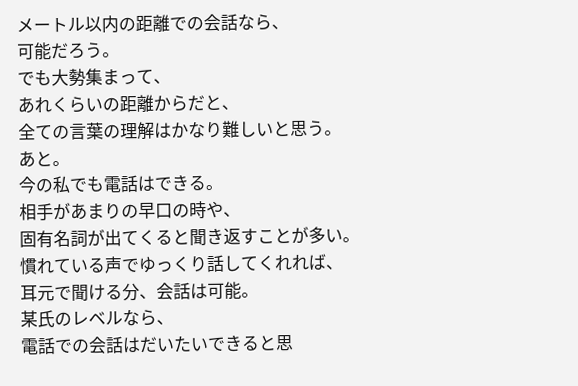メートル以内の距離での会話なら、
可能だろう。
でも大勢集まって、
あれくらいの距離からだと、
全ての言葉の理解はかなり難しいと思う。
あと。
今の私でも電話はできる。
相手があまりの早口の時や、
固有名詞が出てくると聞き返すことが多い。
慣れている声でゆっくり話してくれれば、
耳元で聞ける分、会話は可能。
某氏のレベルなら、
電話での会話はだいたいできると思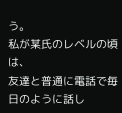う。
私が某氏のレベルの頃は、
友達と普通に電話で毎日のように話し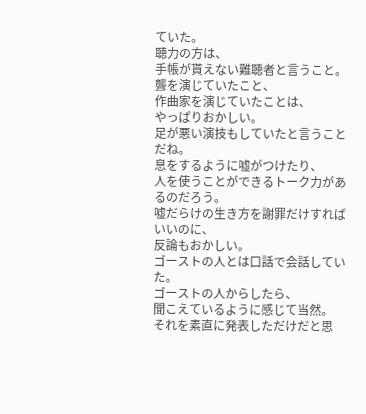ていた。
聴力の方は、
手帳が貰えない難聴者と言うこと。
聾を演じていたこと、
作曲家を演じていたことは、
やっぱりおかしい。
足が悪い演技もしていたと言うことだね。
息をするように嘘がつけたり、
人を使うことができるトーク力があるのだろう。
嘘だらけの生き方を謝罪だけすればいいのに、
反論もおかしい。
ゴーストの人とは口話で会話していた。
ゴーストの人からしたら、
聞こえているように感じて当然。
それを素直に発表しただけだと思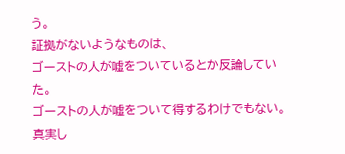う。
証拠がないようなものは、
ゴーストの人が嘘をついているとか反論していた。
ゴーストの人が嘘をついて得するわけでもない。
真実し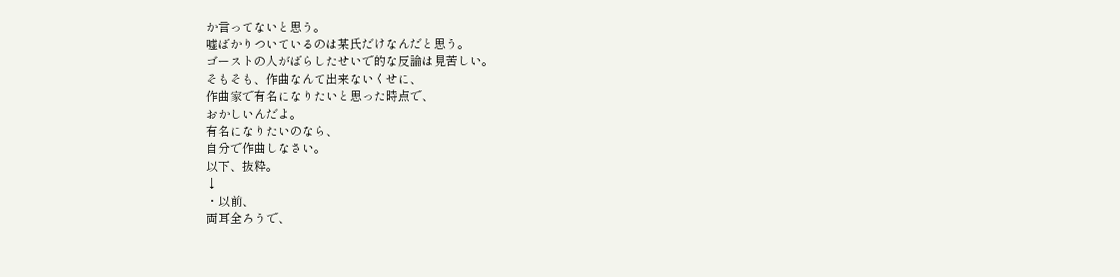か言ってないと思う。
嘘ばかりついているのは某氏だけなんだと思う。
ゴーストの人がばらしたせいで的な反論は見苦しい。
そもそも、作曲なんて出来ないくせに、
作曲家で有名になりたいと思った時点で、
おかしいんだよ。
有名になりたいのなら、
自分で作曲しなさい。
以下、抜粋。
↓
・以前、
両耳全ろうで、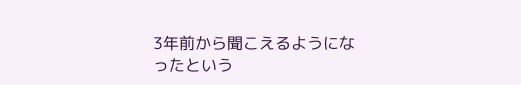3年前から聞こえるようになったという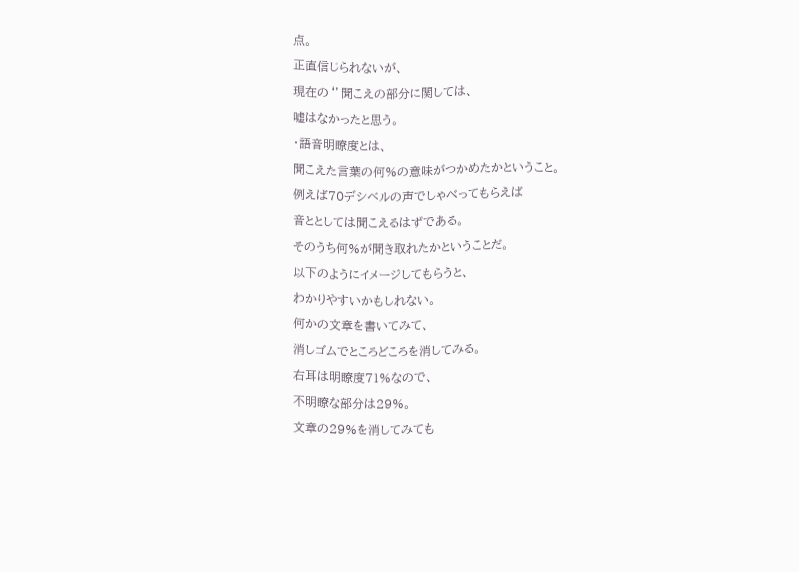点。
正直信じられないが、
現在の‘’聞こえの部分に関しては、
嘘はなかったと思う。
・語音明瞭度とは、
聞こえた言葉の何%の意味がつかめたかということ。
例えば70デシベルの声でしゃべってもらえば
音ととしては聞こえるはずである。
そのうち何%が聞き取れたかということだ。
以下のようにイメージしてもらうと、
わかりやすいかもしれない。
何かの文章を書いてみて、
消しゴムでところどころを消してみる。
右耳は明瞭度71%なので、
不明瞭な部分は29%。
文章の29%を消してみても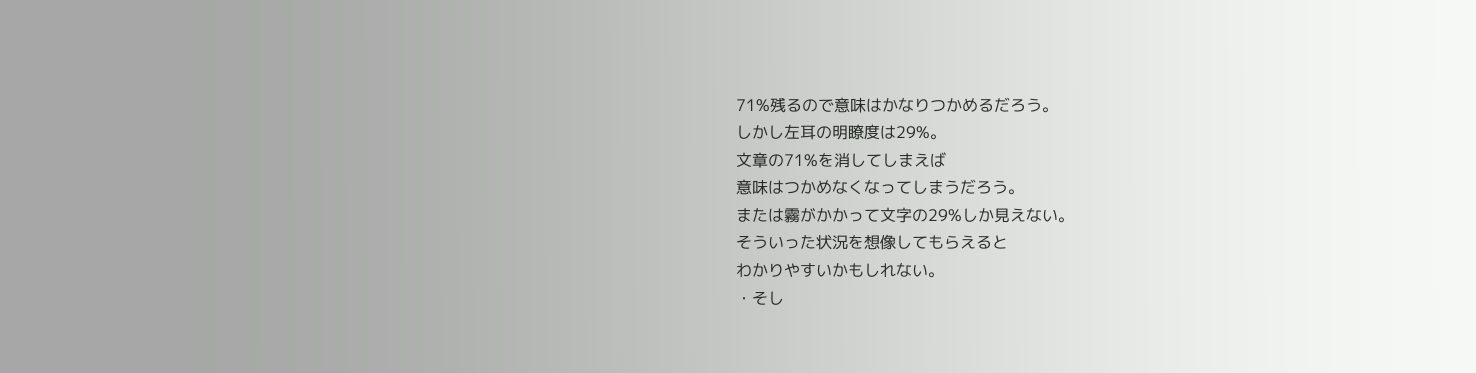71%残るので意味はかなりつかめるだろう。
しかし左耳の明瞭度は29%。
文章の71%を消してしまえば
意味はつかめなくなってしまうだろう。
または霧がかかって文字の29%しか見えない。
そういった状況を想像してもらえると
わかりやすいかもしれない。
・そし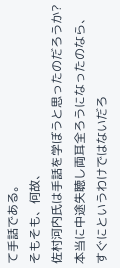て手話である。
そもそも、何故、
佐村河内氏は手話を学ぼうと思ったのだろうか?
本当に中途失聴し両耳全ろうになったのなら、
すぐにというわけではないだろ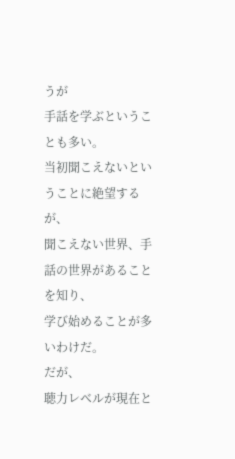うが
手話を学ぶということも多い。
当初聞こえないということに絶望するが、
聞こえない世界、手話の世界があることを知り、
学び始めることが多いわけだ。
だが、
聴力レベルが現在と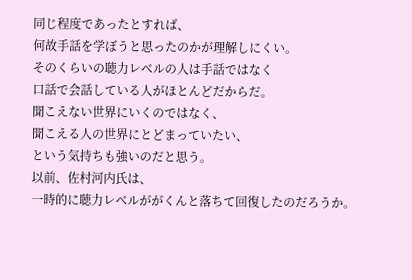同じ程度であったとすれば、
何故手話を学ぼうと思ったのかが理解しにくい。
そのくらいの聴力レベルの人は手話ではなく
口話で会話している人がほとんどだからだ。
聞こえない世界にいくのではなく、
聞こえる人の世界にとどまっていたい、
という気持ちも強いのだと思う。
以前、佐村河内氏は、
一時的に聴力レベルががくんと落ちて回復したのだろうか。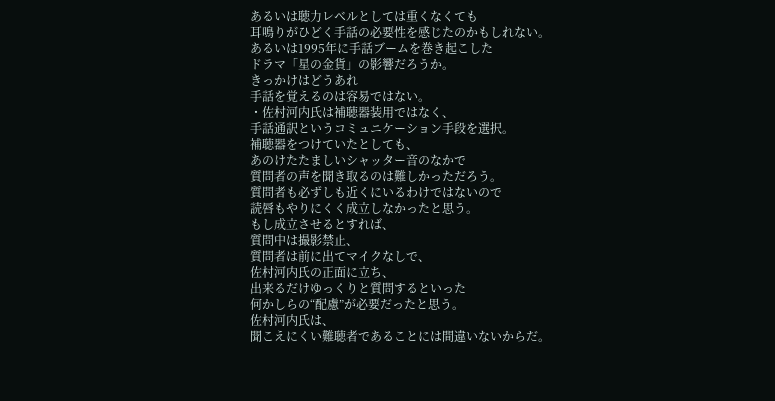あるいは聴力レベルとしては重くなくても
耳鳴りがひどく手話の必要性を感じたのかもしれない。
あるいは1995年に手話ブームを巻き起こした
ドラマ「星の金貨」の影響だろうか。
きっかけはどうあれ
手話を覚えるのは容易ではない。
・佐村河内氏は補聴器装用ではなく、
手話通訳というコミュニケーション手段を選択。
補聴器をつけていたとしても、
あのけたたましいシャッター音のなかで
質問者の声を聞き取るのは難しかっただろう。
質問者も必ずしも近くにいるわけではないので
読唇もやりにくく成立しなかったと思う。
もし成立させるとすれば、
質問中は撮影禁止、
質問者は前に出てマイクなしで、
佐村河内氏の正面に立ち、
出来るだけゆっくりと質問するといった
何かしらの“配慮”が必要だったと思う。
佐村河内氏は、
聞こえにくい難聴者であることには間違いないからだ。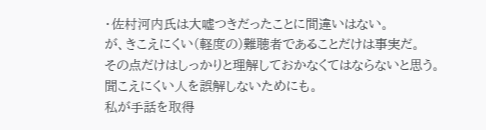・佐村河内氏は大嘘つきだったことに間違いはない。
が、きこえにくい(軽度の)難聴者であることだけは事実だ。
その点だけはしっかりと理解しておかなくてはならないと思う。
聞こえにくい人を誤解しないためにも。
私が手話を取得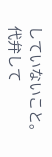していないこと。
代弁して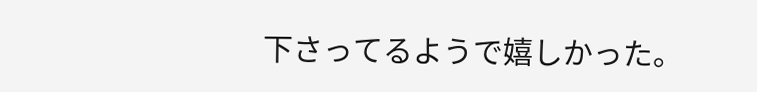下さってるようで嬉しかった。